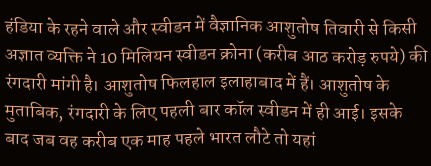हंडिया के रहने वाले और स्वीडन में वैज्ञानिक आशुतोष तिवारी से किसी अज्ञात व्यक्ति ने 10 मिलियन स्वीडन क्रोना (करीब आठ करोड़ रुपये) की रंगदारी मांगी है। आशुतोष फिलहाल इलाहाबाद में हैं। आशुतोष के मुताबिक, रंगदारी के लिए पहली बार कॉल स्वीडन में ही आई। इसके बाद जब वह करीब एक माह पहले भारत लौटे तो यहां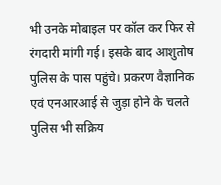भी उनके मोबाइल पर कॉल कर फिर से रंगदारी मांगी गई। इसके बाद आशुतोष पुलिस के पास पहुंचे। प्रकरण वैज्ञानिक एवं एनआरआई से जुड़ा होने के चलते पुलिस भी सक्रिय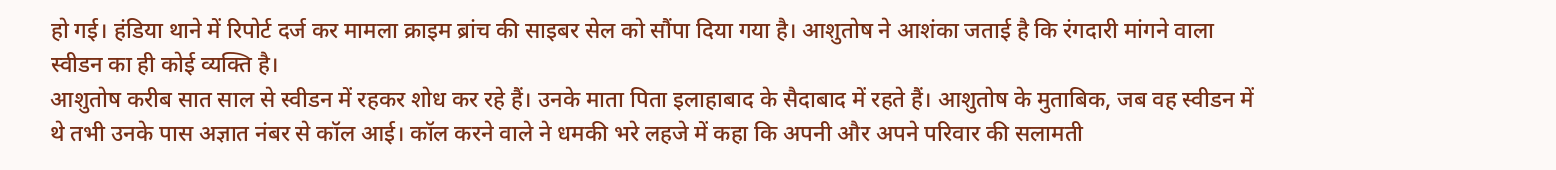हो गई। हंडिया थाने में रिपोर्ट दर्ज कर मामला क्राइम ब्रांच की साइबर सेल को सौंपा दिया गया है। आशुतोष ने आशंका जताई है कि रंगदारी मांगने वाला स्वीडन का ही कोई व्यक्ति है।
आशुतोष करीब सात साल से स्वीडन में रहकर शोध कर रहे हैं। उनके माता पिता इलाहाबाद के सैदाबाद में रहते हैं। आशुतोष के मुताबिक, जब वह स्वीडन में थे तभी उनके पास अज्ञात नंबर से कॉल आई। कॉल करने वाले ने धमकी भरे लहजे में कहा कि अपनी और अपने परिवार की सलामती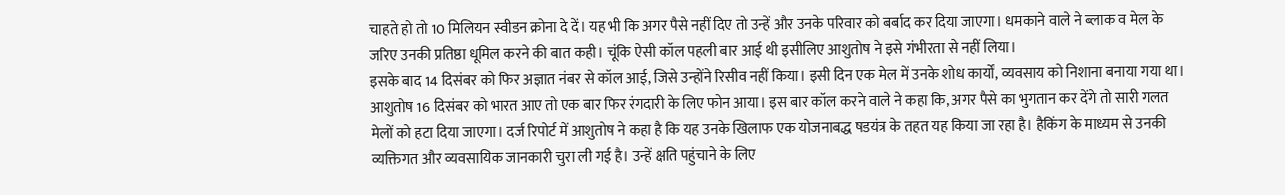चाहते हो तो 10 मिलियन स्वीडन क्रोना दे दें। यह भी कि अगर पैसे नहीं दिए तो उन्हें और उनके परिवार को बर्बाद कर दिया जाएगा। धमकाने वाले ने ब्लाक व मेल के जरिए उनकी प्रतिष्ठा धूमिल करने की बात कही। चूंकि ऐसी कॉल पहली बार आई थी इसीलिए आशुतोष ने इसे गंभीरता से नहीं लिया।
इसके बाद 14 दिसंबर को फिर अज्ञात नंबर से कॉल आई, जिसे उन्होंने रिसीव नहीं किया। इसी दिन एक मेल में उनके शोध कार्यों, व्यवसाय को निशाना बनाया गया था।
आशुतोष 16 दिसंबर को भारत आए तो एक बार फिर रंगदारी के लिए फोन आया। इस बार कॉल करने वाले ने कहा कि, अगर पैसे का भुगतान कर देंगे तो सारी गलत मेलों को हटा दिया जाएगा। दर्ज रिपोर्ट में आशुतोष ने कहा है कि यह उनके खिलाफ एक योजनाबद्ध षडयंत्र के तहत यह किया जा रहा है। हैकिंग के माध्यम से उनकी व्यक्तिगत और व्यवसायिक जानकारी चुरा ली गई है। उन्हें क्षति पहुंचाने के लिए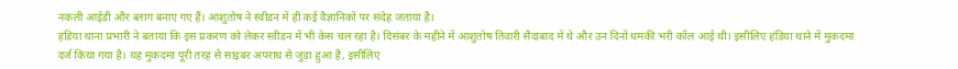नकली आईडी और ब्लाग बनाए गए हैं। आशुतोष ने स्वीडन में ही कई वैज्ञानिकों पर संदेह जताया है।
हंडिया थाना प्रभारी ने बताया कि इस प्रकरण को लेकर स्वीडन में भी केस चल रहा है। दिसंबर के महीने में आशुतोष तिवारी सैदाबाद में थे और उन दिनों धमकी भरी कॉल आई थी। इसीलिए हंडिया थाने में मुकदमा दर्ज किया गया है। यह मुकदमा पूरी तरह से साइबर अपराध से जुड़ा हुआ है, इसीलिए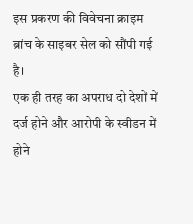इस प्रकरण की विवेचना क्राइम ब्रांच के साइबर सेल को सौंपी गई है।
एक ही तरह का अपराध दो देशों में दर्ज होने और आरोपी के स्वीडन में होने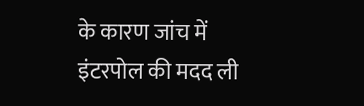के कारण जांच में इंटरपोल की मदद ली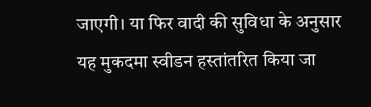जाएगी। या फिर वादी की सुविधा के अनुसार यह मुकदमा स्वीडन हस्तांतरित किया जा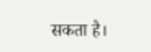सकता है।